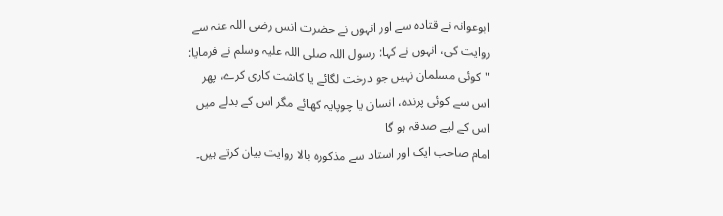ابوعوانہ نے قتادہ سے اور انہوں نے حضرت انس رضی اللہ عنہ سے روایت کی، انہوں نے کہا: رسول اللہ صلی اللہ علیہ وسلم نے فرمایا: "کوئی مسلمان نہیں جو درخت لگائے یا کاشت کاری کرے، پھر اس سے کوئی پرندہ، انسان یا چوپایہ کھائے مگر اس کے بدلے میں اس کے لیے صدقہ ہو گا
امام صاحب ایک اور استاد سے مذکورہ بالا روایت بیان کرتے ہیں۔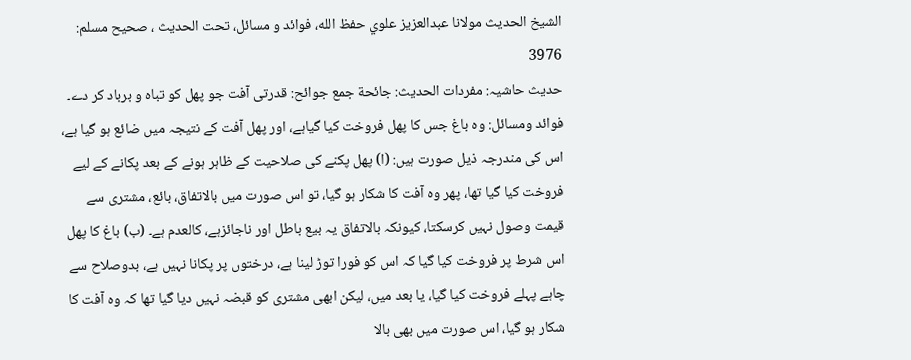الشيخ الحديث مولانا عبدالعزيز علوي حفظ الله، فوائد و مسائل، تحت الحديث ، صحيح مسلم: 3976
حدیث حاشیہ: مفردات الحدیث: جائحة جمع جوائح: قدرتی آفت جو پھل کو تباہ و برباد کر دے۔ فوائد ومسائل: وہ باغ جس کا پھل فروخت کیا گیاہے، اور پھل آفت کے نتیجہ میں ضائع ہو گیا ہے، اس کی مندرجہ ذیل صورت ہیں: (ا) پھل پکنے کی صلاحیت کے ظاہر ہونے کے بعد پکانے کے لیے فروخت کیا گیا تھا، پھر وہ آفت کا شکار ہو گیا، تو اس صورت میں بالاتفاق، بائع، مشتری سے قیمت وصول نہیں کرسکتا، کیونکہ بالاتفاق یہ بیع باطل اور ناجائزہے، کالعدم ہے۔ (ب) باغ کا پھل اس شرط پر فروخت کیا گیا کہ اس کو فورا توڑ لینا ہے، درختوں پر پکانا نہیں ہے، بدوصلاح سے چاہے پہلے فروخت کیا گیا، یا بعد میں، لیکن ابھی مشتری کو قبضہ نہیں دیا گیا تھا کہ وہ آفت کا شکار ہو گیا، اس صورت میں بھی بالا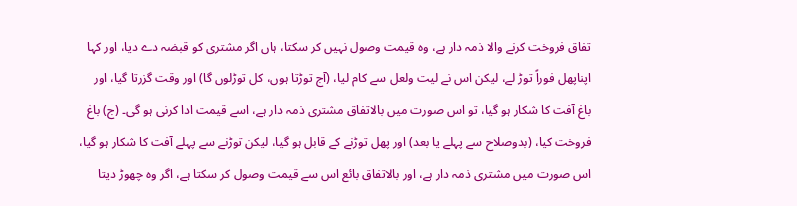تفاق فروخت کرنے والا ذمہ دار ہے، وہ قیمت وصول نہیں کر سکتا، ہاں اگر مشتری کو قبضہ دے دیا، اور کہا اپناپھل فوراً توڑ لے، لیکن اس نے لیت ولعل سے کام لیا، (آج توڑتا ہوں، کل توڑلوں گا) اور وقت گزرتا گیا، اور باغ آفت کا شکار ہو گیا، تو اس صورت میں بالاتفاق مشتری ذمہ دار ہے، اسے قیمت ادا کرنی ہو گی۔ (ج) باغ فروخت کیا، (بدوصلاح سے پہلے یا بعد) اور پھل توڑنے کے قابل ہو گیا، لیکن توڑنے سے پہلے آفت کا شکار ہو گیا، اس صورت میں مشتری ذمہ دار ہے، اور بالاتفاق بائع اس سے قیمت وصول کر سکتا ہے، اگر وہ چھوڑ دیتا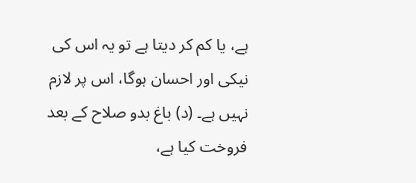ہے، یا کم کر دیتا ہے تو یہ اس کی نیکی اور احسان ہوگا، اس پر لازم نہیں ہے۔ (د) باغ بدو صلاح کے بعد فروخت کیا ہے،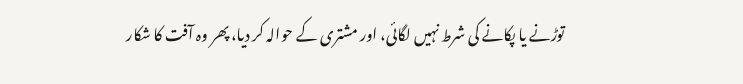توڑنے یا پکانے کی شرط نہیں لگائی، اور مشتری کے حوالہ کر دیا، پھر وہ آفت کا شکار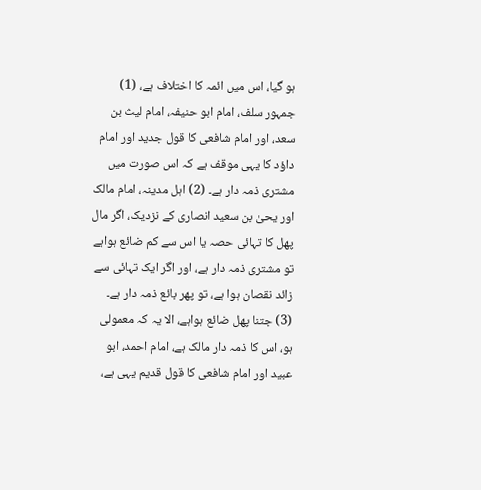ہو گیا، اس میں ائمہ کا اختلاف ہے، (1) جمہور سلف، امام ابو حنیفہ، امام لیث بن سعد، اور امام شافعی کا قول جدید اور امام داؤد کا یہی موقف ہے کہ اس صورت میں مشتری ذمہ دار ہے۔ (2) اہل مدینہ، امام مالک اور یحیٰ بن سعید انصاری کے نزدیک، اگر مال پھل کا تہائی حصہ یا اس سے کم ضائع ہواہے تو مشتری ذمہ دار ہے، اور اگر ایک تہائی سے زائد نقصان ہوا ہے، تو پھر بائع ذمہ دار ہے۔ (3) جتنا پھل ضائع ہواہے، الا یہ کہ معمولی ہو، اس کا ذمہ دار مالک ہے، امام احمد، ابو عبید اور امام شافعی کا قول قدیم یہی ہے،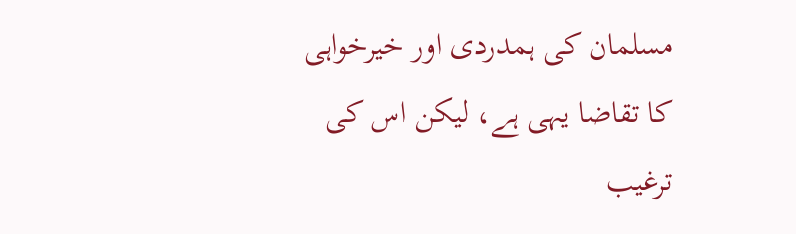مسلمان کی ہمدردی اور خیرخواہی کا تقاضا یہی ہے، لیکن اس کی ترغیب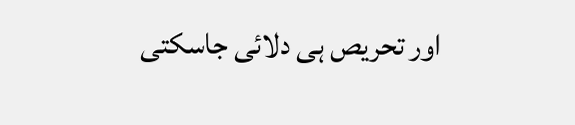اور تحریص ہی دلائی جاسکتی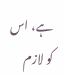ہے، اس کو لازم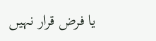یا فرض قرار نہیں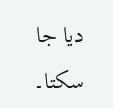دیا جا سکتا۔